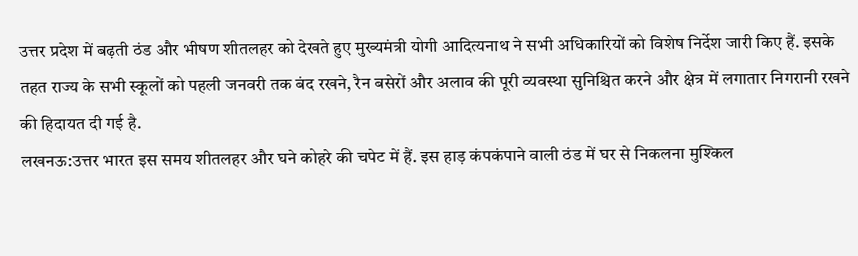उत्तर प्रदेश में बढ़ती ठंड और भीषण शीतलहर को देखते हुए मुख्यमंत्री योगी आदित्यनाथ ने सभी अधिकारियों को विशेष निर्देश जारी किए हैं. इसके तहत राज्य के सभी स्कूलों को पहली जनवरी तक बंद रखने, रैन बसेरों और अलाव की पूरी व्यवस्था सुनिश्चित करने और क्षेत्र में लगातार निगरानी रखने की हिदायत दी गई है.
लखनऊ:उत्तर भारत इस समय शीतलहर और घने कोहरे की चपेट में हैं. इस हाड़ कंपकंपाने वाली ठंड में घर से निकलना मुश्किल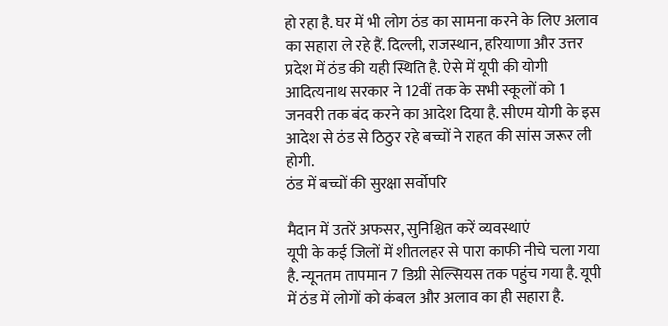हो रहा है. घर में भी लोग ठंड का सामना करने के लिए अलाव का सहारा ले रहे हैं. दिल्ली, राजस्थान, हरियाणा और उत्तर प्रदेश में ठंड की यही स्थिति है. ऐसे में यूपी की योगी आदित्यनाथ सरकार ने 12वीं तक के सभी स्कूलों को 1 जनवरी तक बंद करने का आदेश दिया है. सीएम योगी के इस आदेश से ठंड से ठिठुर रहे बच्चों ने राहत की सांस जरूर ली होगी.
ठंड में बच्चों की सुरक्षा सर्वोपरि

मैदान में उतरें अफसर, सुनिश्चित करें व्यवस्थाएं
यूपी के कई जिलों में शीतलहर से पारा काफी नीचे चला गया है. न्यूनतम तापमान 7 डिग्री सेल्सियस तक पहुंच गया है. यूपी में ठंड में लोगों को कंबल और अलाव का ही सहारा है.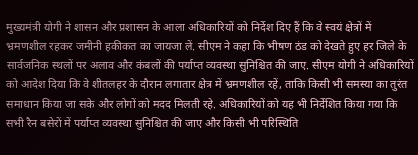मुख्यमंत्री योगी ने शासन और प्रशासन के आला अधिकारियों को निर्देश दिए हैं कि वे स्वयं क्षेत्रों में भ्रमणशील रहकर जमीनी हकीकत का जायजा लें. सीएम ने कहा कि भीषण ठंड को देखते हुए हर जिले के सार्वजनिक स्थलों पर अलाव और कंबलों की पर्याप्त व्यवस्था सुनिश्चित की जाए. सीएम योगी ने अधिकारियों को आदेश दिया कि वे शीतलहर के दौरान लगातार क्षेत्र में भ्रमणशील रहें, ताकि किसी भी समस्या का तुरंत समाधान किया जा सके और लोगों को मदद मिलती रहे. अधिकारियों को यह भी निर्देशित किया गया कि सभी रैन बसेरों में पर्याप्त व्यवस्था सुनिश्चित की जाए और किसी भी परिस्थिति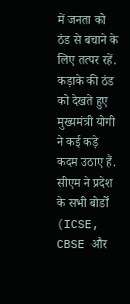में जनता को ठंड से बचाने के लिए तत्पर रहें.
कड़ाके की ठंड को देखते हुए मुख्यमंत्री योगी ने कई कड़े कदम उठाए हैं. सीएम ने प्रदेश के सभी बोर्डों (ICSE, CBSE और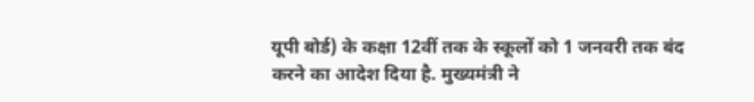यूपी बोर्ड) के कक्षा 12वीं तक के स्कूलों को 1 जनवरी तक बंद करने का आदेश दिया है. मुख्यमंत्री ने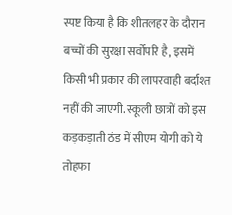स्पष्ट किया है कि शीतलहर के दौरान बच्चों की सुरक्षा सर्वोपरि है, इसमें किसी भी प्रकार की लापरवाही बर्दाश्त नहीं की जाएगी. स्कूली छात्रों को इस कड़कड़ाती ठंड में सीएम योगी को ये तोहफा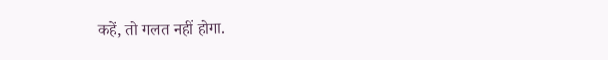कहें, तो गलत नहीं होगा.